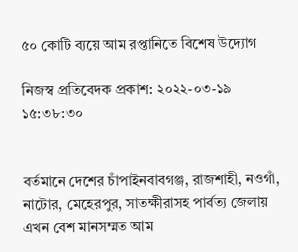৫০ কোটি ব্যয়ে আম রপ্তানিতে বিশেষ উদ্যোগ

নিজস্ব প্রতিবেদক প্রকাশ: ২০২২-০৩-১৯ ১৫:৩৮:৩০


বর্তমানে দেশের চাঁপাইনবাবগঞ্জ, রাজশাহী, নওগাঁ, নাটোর, মেহেরপুর, সাতক্ষীরাসহ পার্বত্য জেলায় এখন বেশ মানসম্মত আম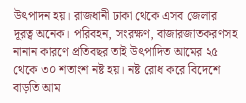উৎপাদন হয়। রাজধানী ঢাকা থেকে এসব জেলার দূরত্ব অনেক। পরিবহন, সংরক্ষণ, বাজারজাতকরণসহ নানান কারণে প্রতিবছর তাই উৎপাদিত আমের ২৫ থেকে ৩০ শতাংশ নষ্ট হয়। নষ্ট রোধ করে বিদেশে বাড়তি আম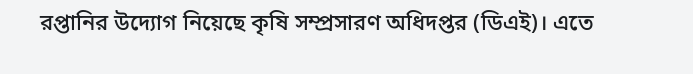রপ্তানির উদ্যোগ নিয়েছে কৃষি সম্প্রসারণ অধিদপ্তর (ডিএই)। এতে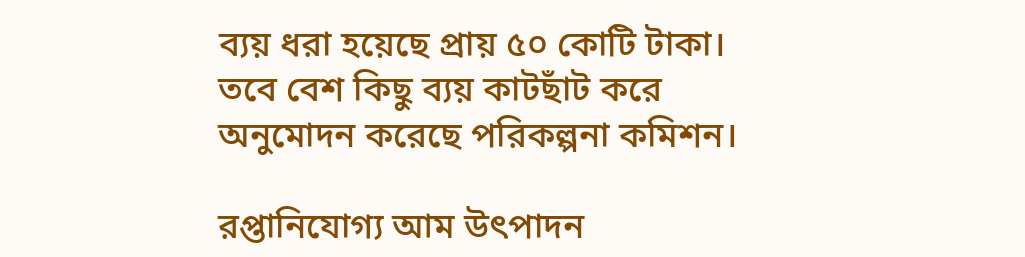ব্যয় ধরা হয়েছে প্রায় ৫০ কোটি টাকা। তবে বেশ কিছু ব্যয় কাটছাঁট করে অনুমোদন করেছে পরিকল্পনা কমিশন।

রপ্তানিযোগ্য আম উৎপাদন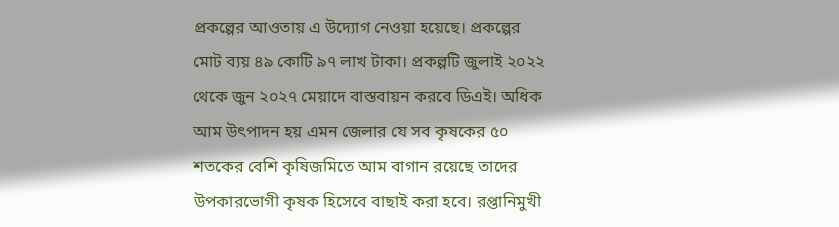প্রকল্পের আওতায় এ উদ্যোগ নেওয়া হয়েছে। প্রকল্পের মোট ব্যয় ৪৯ কোটি ৯৭ লাখ টাকা। প্রকল্পটি জুলাই ২০২২ থেকে জুন ২০২৭ মেয়াদে বাস্তবায়ন করবে ডিএই। অধিক আম উৎপাদন হয় এমন জেলার যে সব কৃষকের ৫০ শতকের বেশি কৃষিজমিতে আম বাগান রয়েছে তাদের উপকারভোগী কৃষক হিসেবে বাছাই করা হবে। রপ্তানিমুখী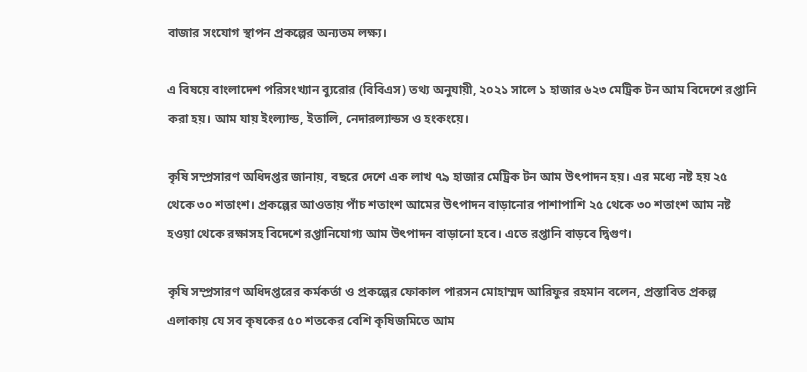বাজার সংযোগ স্থাপন প্রকল্পের অন্যতম লক্ষ্য।

এ বিষয়ে বাংলাদেশ পরিসংখ্যান ব্যুরোর (বিবিএস) তথ্য অনুযায়ী, ২০২১ সালে ১ হাজার ৬২৩ মেট্রিক টন আম বিদেশে রপ্তানি করা হয়। আম যায় ইংল্যান্ড, ইতালি, নেদারল্যান্ডস ও হংকংয়ে।

কৃষি সম্প্রসারণ অধিদপ্তর জানায়, বছরে দেশে এক লাখ ৭৯ হাজার মেট্রিক টন আম উৎপাদন হয়। এর মধ্যে নষ্ট হয় ২৫ থেকে ৩০ শতাংশ। প্রকল্পের আওতায় পাঁচ শতাংশ আমের উৎপাদন বাড়ানোর পাশাপাশি ২৫ থেকে ৩০ শতাংশ আম নষ্ট হওয়া থেকে রক্ষাসহ বিদেশে রপ্তানিযোগ্য আম উৎপাদন বাড়ানো হবে। এতে রপ্তানি বাড়বে দ্বিগুণ।

কৃষি সম্প্রসারণ অধিদপ্তরের কর্মকর্তা ও প্রকল্পের ফোকাল পারসন মোহাম্মদ আরিফুর রহমান বলেন, প্রস্তাবিত প্রকল্প এলাকায় যে সব কৃষকের ৫০ শতকের বেশি কৃষিজমিতে আম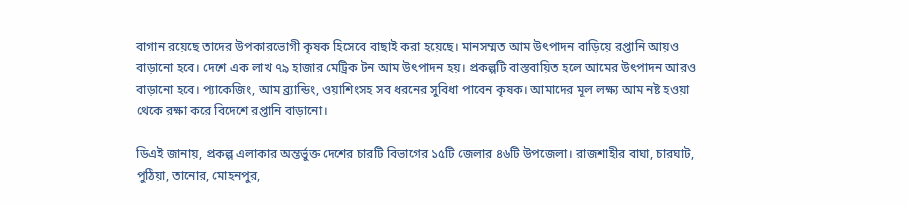বাগান রয়েছে তাদের উপকারভোগী কৃষক হিসেবে বাছাই করা হয়েছে। মানসম্মত আম উৎপাদন বাড়িয়ে রপ্তানি আয়ও বাড়ানো হবে। দেশে এক লাখ ৭৯ হাজার মেট্রিক টন আম উৎপাদন হয়। প্রকল্পটি বাস্তবায়িত হলে আমের উৎপাদন আরও বাড়ানো হবে। প্যাকেজিং, আম ব্র্যান্ডিং, ওয়াশিংসহ সব ধরনের সুবিধা পাবেন কৃষক। আমাদের মূল লক্ষ্য আম নষ্ট হওয়া থেকে রক্ষা করে বিদেশে রপ্তানি বাড়ানো।

ডিএই জানায়, প্রকল্প এলাকার অন্তর্ভুক্ত দেশের চারটি বিভাগের ১৫টি জেলার ৪৬টি উপজেলা। রাজশাহীর বাঘা, চারঘাট, পুঠিয়া, তানোর, মোহনপুর,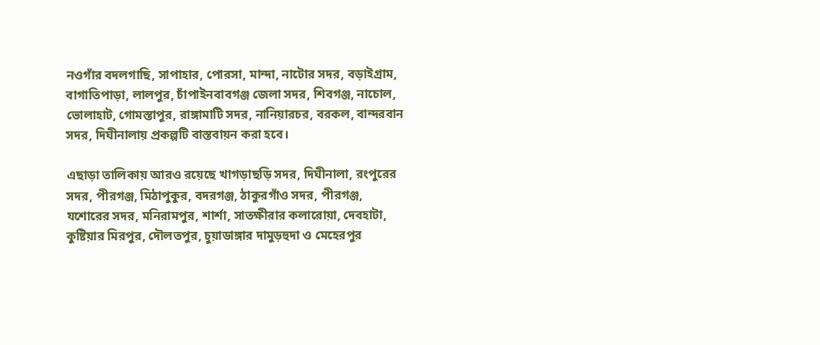নওগাঁর বদলগাছি, সাপাহার, পোরসা, মান্দা, নাটোর সদর, বড়াইগ্রাম, বাগাতিপাড়া, লালপুর, চাঁপাইনবাবগঞ্জ জেলা সদর, শিবগঞ্জ, নাচোল, ভোলাহাট, গোমস্তাপুর, রাঙ্গামাটি সদর, নানিয়ারচর, বরকল, বান্দরবান সদর, দিঘীনালায় প্রকল্পটি বাস্তবায়ন করা হবে।

এছাড়া তালিকায় আরও রয়েছে খাগড়াছড়ি সদর, দিঘীনালা, রংপুরের সদর, পীরগঞ্জ, মিঠাপুকুর, বদরগঞ্জ, ঠাকুরগাঁও সদর, পীরগঞ্জ, যশোরের সদর, মনিরামপুর, শার্শা, সাতক্ষীরার কলারোয়া, দেবহাটা, কুষ্টিয়ার মিরপুর, দৌলতপুর, চুয়াডাঙ্গার দামুড়হুদা ও মেহেরপুর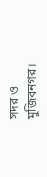সদর ও মুজিবনগর।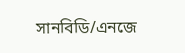সানবিডি/এনজে